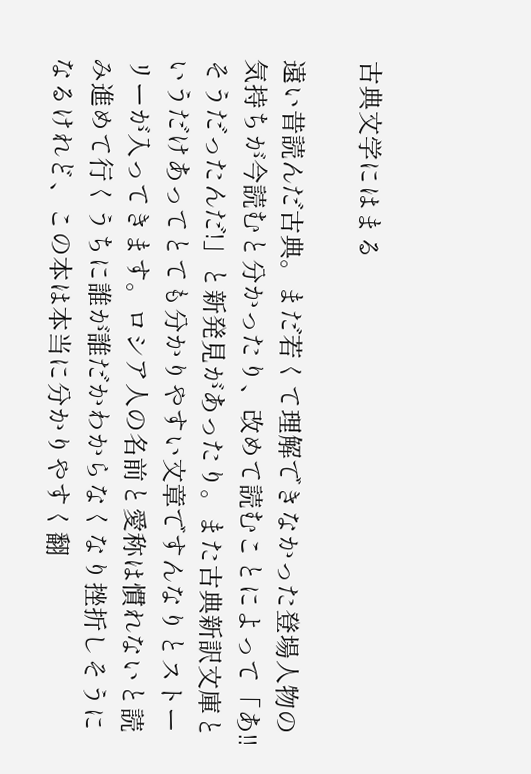古典文学にはまる

遠い昔読んだ古典。まだ若くて理解できなかった登場人物の気持ちが今読むと分かったり、改めて読むことによって「あ!!そうだったんだ!」と新発見があったり。また古典新訳文庫というだけあってとても分かりやすい文章ですんなりとストーリーが入ってきます。ロシア人の名前と愛称は慣れないと読み進めて行くうちに誰が誰だかわからなくなり挫折しそうになるけれど、この本は本当に分かりやすく翻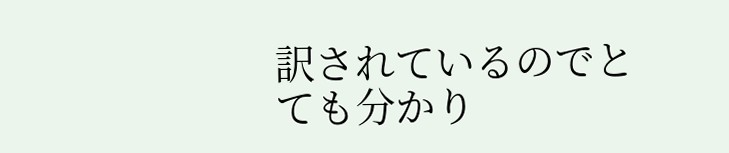訳されているのでとても分かり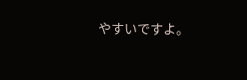やすいですよ。